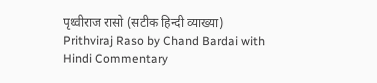पृथ्वीराज रासो (सटीक हिन्दी व्याख्या)
Prithviraj Raso by Chand Bardai with Hindi Commentary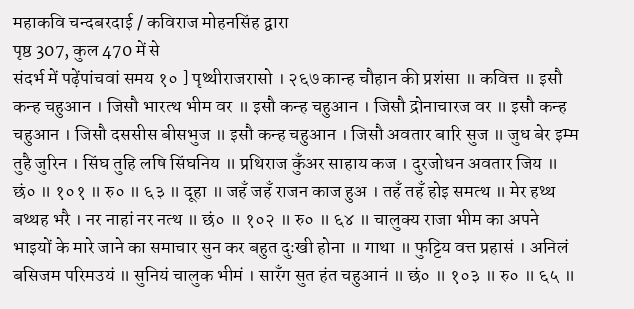महाकवि चन्दबरदाई / कविराज मोहनसिंह द्वारा
पृष्ठ 307, कुल 470 में से
संदर्भ में पढ़ेंपांचवां समय १० ] पृथ्थीराजरासो । २६७ कान्ह चौहान की प्रशंसा ॥ कवित्त ॥ इसौ कन्ह चहुआन । जिसौ भारत्थ भीम वर ॥ इसौ कन्ह चहुआन । जिसौ द्रोनाचारज वर ॥ इसौ कन्ह चहुआन । जिसौ दससीस बीसभुज ॥ इसौ कन्ह चहुआन । जिसौ अवतार बारि सुज ॥ जुध बेर इम्म तुहै जुरिन । सिंघ तुहि लषि सिंघनिय ॥ प्रथिराज कुँअर साहाय कज । दुरजोधन अवतार जिय ॥ छं० ॥ १०१ ॥ रु० ॥ ६३ ॥ दूहा ॥ जहँ जहँ राजन काज हुअ । तहँ तहँ होइ समत्थ ॥ मेर हथ्थ बथ्थह भरै । नर नाहां नर नत्थ ॥ छं० ॥ १०२ ॥ रु० ॥ ६४ ॥ चालुक्य राजा भीम का अपने भाइयों के मारे जाने का समाचार सुन कर बहुत दुःखी होना ॥ गाथा ॥ फुट्टिय वत्त प्रहासं । अनिलं बसिजम परिमउयं ॥ सुनियं चालुक भीमं । सारँग सुत हंत चहुआनं ॥ छं० ॥ १०३ ॥ रु० ॥ ६५ ॥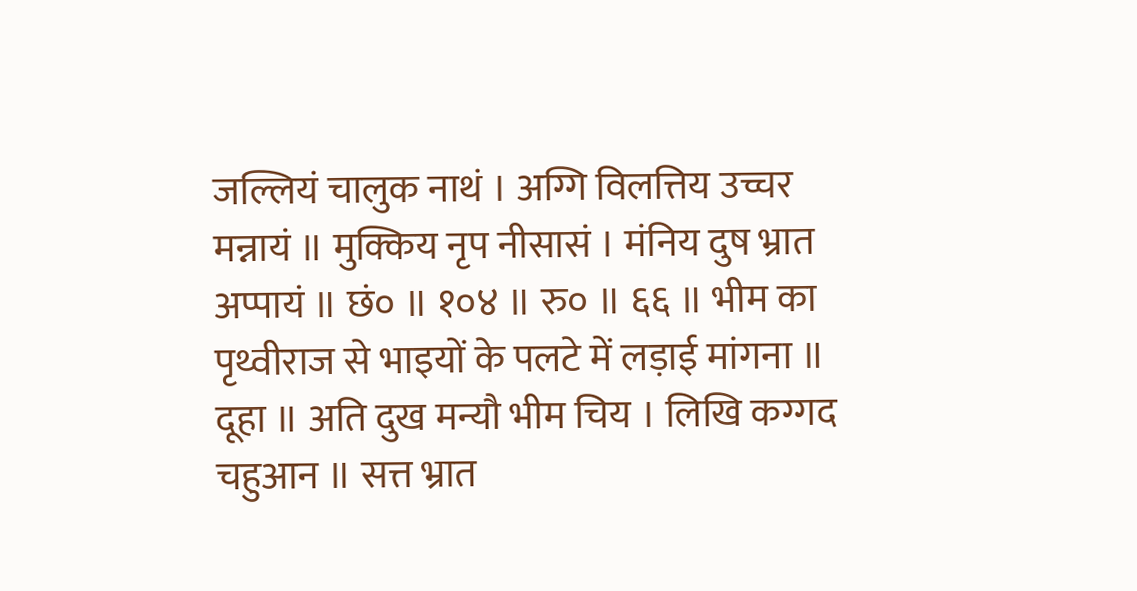जल्लियं चालुक नाथं । अग्गि विलत्तिय उच्चर मन्नायं ॥ मुक्किय नृप नीसासं । मंनिय दुष भ्रात अप्पायं ॥ छं० ॥ १०४ ॥ रु० ॥ ६६ ॥ भीम का पृथ्वीराज से भाइयों के पलटे में लड़ाई मांगना ॥ दूहा ॥ अति दुख मन्यौ भीम चिय । लिखि कग्गद चहुआन ॥ सत्त भ्रात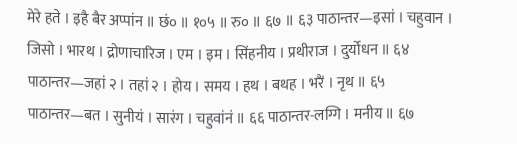मेरे हते । इहै बैर अप्पांन ॥ छं० ॥ १०५ ॥ रु० ॥ ६७ ॥ ६३ पाठान्तर—इसां । चहुवान । जिसो । भारथ । द्रोणाचारिज । एम । इम । सिंहनीय । प्रथीराज । दुर्योधन ॥ ६४ पाठान्तर—जहां २ । तहां २ । होय । समय । हथ । बथह । भरैं । नृथ ॥ ६५ पाठान्तर—बत । सुनीयं । सारंग । चहुवांनं ॥ ६६ पाठान्तर-लग्गि । मनीय ॥ ६७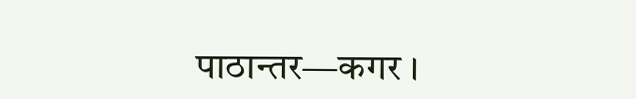पाठान्तर—कगर ।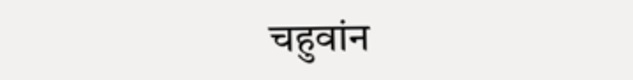चहुवांन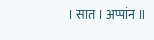। सात । अप्पांन ॥